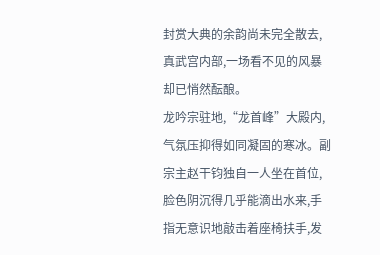封赏大典的余韵尚未完全散去,真武宫内部,一场看不见的风暴却已悄然酝酿。
龙吟宗驻地,“龙首峰”大殿内,气氛压抑得如同凝固的寒冰。副宗主赵干钧独自一人坐在首位,脸色阴沉得几乎能滴出水来,手指无意识地敲击着座椅扶手,发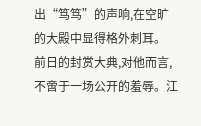出“笃笃”的声响,在空旷的大殿中显得格外刺耳。
前日的封赏大典,对他而言,不啻于一场公开的羞辱。江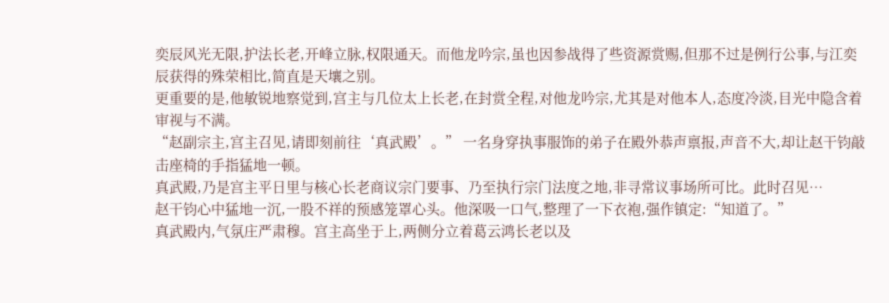奕辰风光无限,护法长老,开峰立脉,权限通天。而他龙吟宗,虽也因参战得了些资源赏赐,但那不过是例行公事,与江奕辰获得的殊荣相比,简直是天壤之别。
更重要的是,他敏锐地察觉到,宫主与几位太上长老,在封赏全程,对他龙吟宗,尤其是对他本人,态度冷淡,目光中隐含着审视与不满。
“赵副宗主,宫主召见,请即刻前往‘真武殿’。” 一名身穿执事服饰的弟子在殿外恭声禀报,声音不大,却让赵干钧敲击座椅的手指猛地一顿。
真武殿,乃是宫主平日里与核心长老商议宗门要事、乃至执行宗门法度之地,非寻常议事场所可比。此时召见…
赵干钧心中猛地一沉,一股不祥的预感笼罩心头。他深吸一口气,整理了一下衣袍,强作镇定:“知道了。”
真武殿内,气氛庄严肃穆。宫主高坐于上,两侧分立着葛云鸿长老以及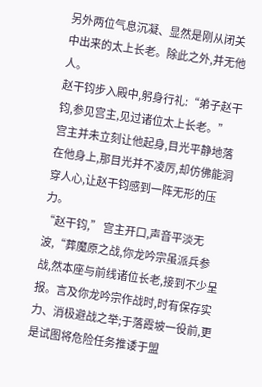另外两位气息沉凝、显然是刚从闭关中出来的太上长老。除此之外,并无他人。
赵干钧步入殿中,躬身行礼:“弟子赵干钧,参见宫主,见过诸位太上长老。”
宫主并未立刻让他起身,目光平静地落在他身上,那目光并不凌厉,却仿佛能洞穿人心,让赵干钧感到一阵无形的压力。
“赵干钧,” 宫主开口,声音平淡无波,“葬魔原之战,你龙吟宗虽派兵参战,然本座与前线诸位长老,接到不少呈报。言及你龙吟宗作战时,时有保存实力、消极避战之举;于落霞坡一役前,更是试图将危险任务推诿于盟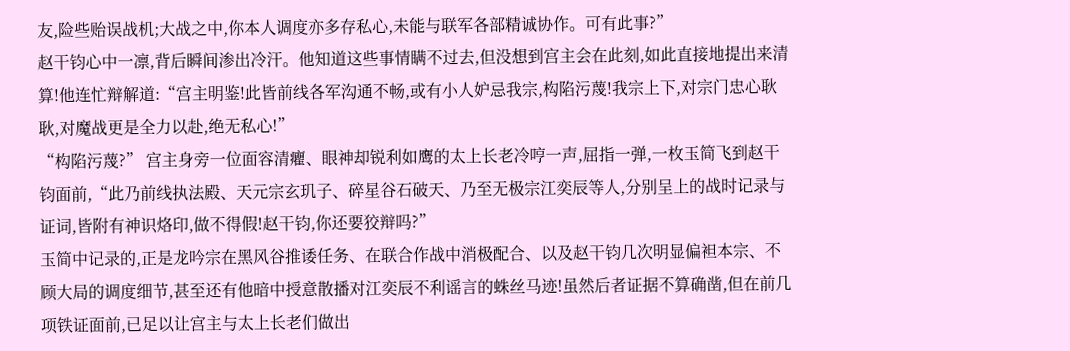友,险些贻误战机;大战之中,你本人调度亦多存私心,未能与联军各部精诚协作。可有此事?”
赵干钧心中一凛,背后瞬间渗出冷汗。他知道这些事情瞒不过去,但没想到宫主会在此刻,如此直接地提出来清算!他连忙辩解道:“宫主明鉴!此皆前线各军沟通不畅,或有小人妒忌我宗,构陷污蔑!我宗上下,对宗门忠心耿耿,对魔战更是全力以赴,绝无私心!”
“构陷污蔑?” 宫主身旁一位面容清癯、眼神却锐利如鹰的太上长老冷哼一声,屈指一弹,一枚玉简飞到赵干钧面前,“此乃前线执法殿、天元宗玄玑子、碎星谷石破天、乃至无极宗江奕辰等人,分别呈上的战时记录与证词,皆附有神识烙印,做不得假!赵干钧,你还要狡辩吗?”
玉简中记录的,正是龙吟宗在黑风谷推诿任务、在联合作战中消极配合、以及赵干钧几次明显偏袒本宗、不顾大局的调度细节,甚至还有他暗中授意散播对江奕辰不利谣言的蛛丝马迹!虽然后者证据不算确凿,但在前几项铁证面前,已足以让宫主与太上长老们做出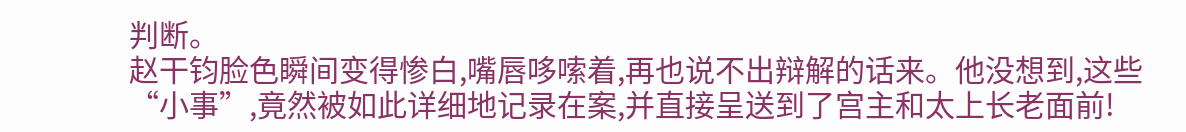判断。
赵干钧脸色瞬间变得惨白,嘴唇哆嗦着,再也说不出辩解的话来。他没想到,这些“小事”,竟然被如此详细地记录在案,并直接呈送到了宫主和太上长老面前!